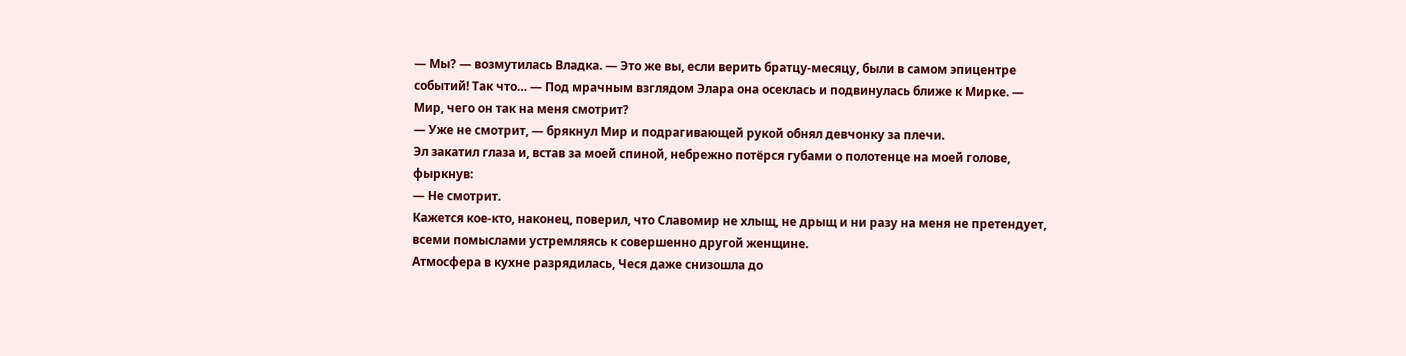— Мы? — возмутилась Владка. — Это же вы, если верить братцу-месяцу, были в самом эпицентре событий! Так что… — Под мрачным взглядом Элара она осеклась и подвинулась ближе к Мирке. — Мир, чего он так на меня смотрит?
— Уже не смотрит, — брякнул Мир и подрагивающей рукой обнял девчонку за плечи.
Эл закатил глаза и, встав за моей спиной, небрежно потёрся губами о полотенце на моей голове, фыркнув:
— Не смотрит.
Кажется кое-кто, наконец, поверил, что Славомир не хлыщ, не дрыщ и ни разу на меня не претендует, всеми помыслами устремляясь к совершенно другой женщине.
Атмосфера в кухне разрядилась, Чеся даже снизошла до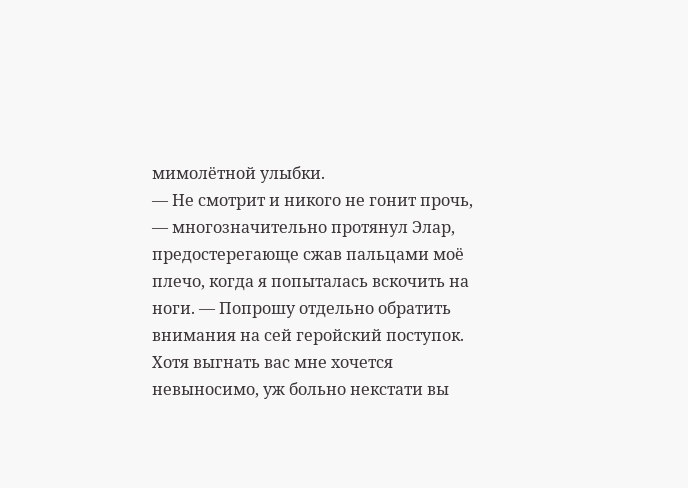мимолётной улыбки.
— Не смотрит и никого не гонит прочь, — многозначительно протянул Элар, предостерегающе сжав пальцами моё плечо, когда я попыталась вскочить на ноги. — Попрошу отдельно обратить внимания на сей геройский поступок. Хотя выгнать вас мне хочется невыносимо, уж больно некстати вы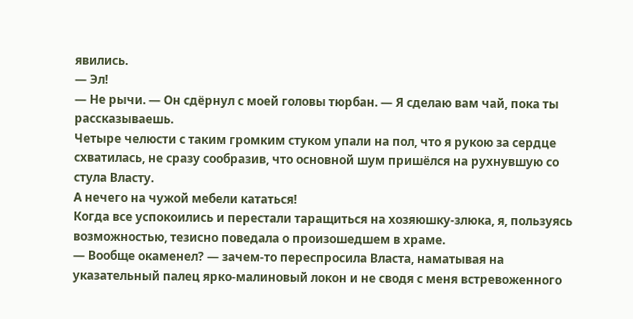явились.
— Эл!
— Не рычи. — Он сдёрнул с моей головы тюрбан. — Я сделаю вам чай, пока ты рассказываешь.
Четыре челюсти с таким громким стуком упали на пол, что я рукою за сердце схватилась, не сразу сообразив, что основной шум пришёлся на рухнувшую со стула Власту.
А нечего на чужой мебели кататься!
Когда все успокоились и перестали таращиться на хозяюшку-злюка, я, пользуясь возможностью, тезисно поведала о произошедшем в храме.
— Вообще окаменел? — зачем-то переспросила Власта, наматывая на указательный палец ярко-малиновый локон и не сводя с меня встревоженного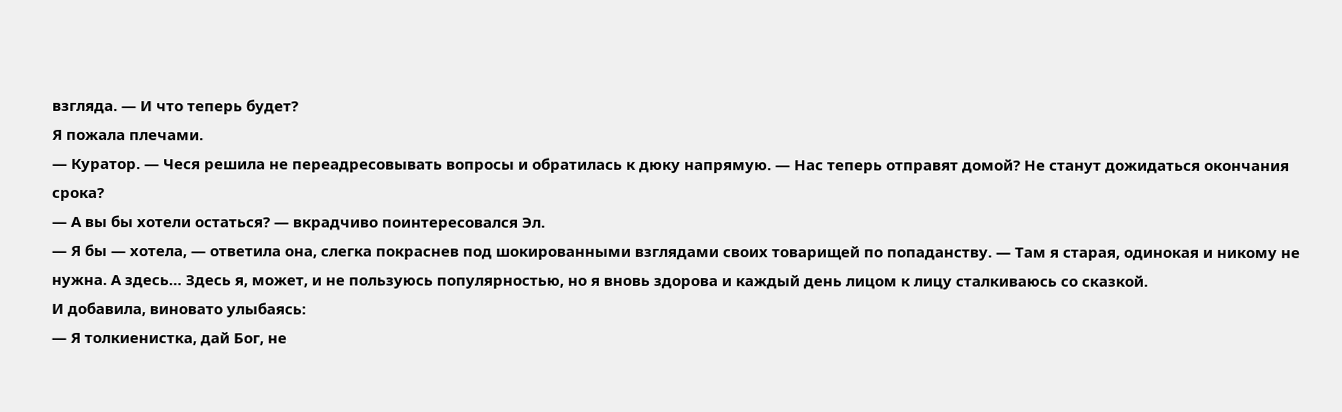взгляда. — И что теперь будет?
Я пожала плечами.
— Куратор. — Чеся решила не переадресовывать вопросы и обратилась к дюку напрямую. — Нас теперь отправят домой? Не станут дожидаться окончания срока?
— А вы бы хотели остаться? — вкрадчиво поинтересовался Эл.
— Я бы — хотела, — ответила она, слегка покраснев под шокированными взглядами своих товарищей по попаданству. — Там я старая, одинокая и никому не нужна. А здесь… Здесь я, может, и не пользуюсь популярностью, но я вновь здорова и каждый день лицом к лицу сталкиваюсь со сказкой.
И добавила, виновато улыбаясь:
— Я толкиенистка, дай Бог, не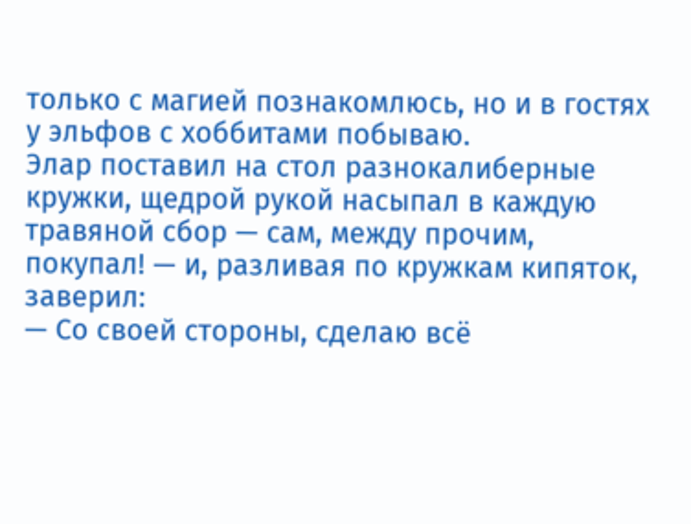только с магией познакомлюсь, но и в гостях у эльфов с хоббитами побываю.
Элар поставил на стол разнокалиберные кружки, щедрой рукой насыпал в каждую травяной сбор — сам, между прочим, покупал! — и, разливая по кружкам кипяток, заверил:
— Со своей стороны, сделаю всё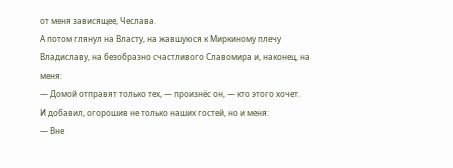от меня зависящее, Чеслава.
А потом глянул на Власту, на жавшуюся к Миркиному плечу Владиславу, на безобразно счастливого Славомира и, наконец, на меня:
— Домой отправят только тех, — произнёс он, — кто этого хочет.
И добавил, огорошив не только наших гостей, но и меня:
— Вне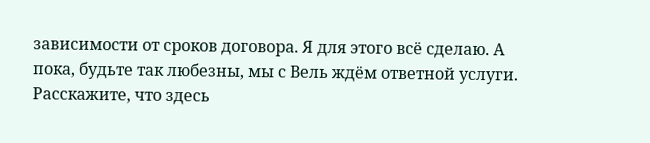зависимости от сроков договора. Я для этого всё сделаю. А пока, будьте так любезны, мы с Вель ждём ответной услуги. Расскажите, что здесь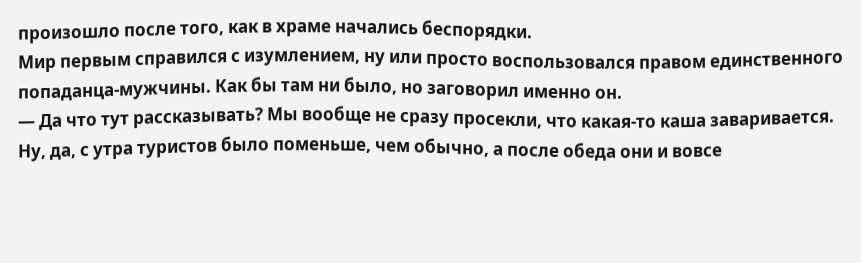произошло после того, как в храме начались беспорядки.
Мир первым справился с изумлением, ну или просто воспользовался правом единственного попаданца-мужчины. Как бы там ни было, но заговорил именно он.
— Да что тут рассказывать? Мы вообще не сразу просекли, что какая-то каша заваривается. Ну, да, с утра туристов было поменьше, чем обычно, а после обеда они и вовсе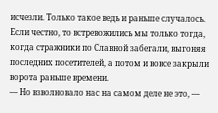исчезли. Только такое ведь и раньше случалось. Если честно, то встревожились мы только тогда, когда стражники по Славной забегали, выгоняя последних посетителей, а потом и вовсе закрыли ворота раньше времени.
— Но взволновало нас на самом деле не это, —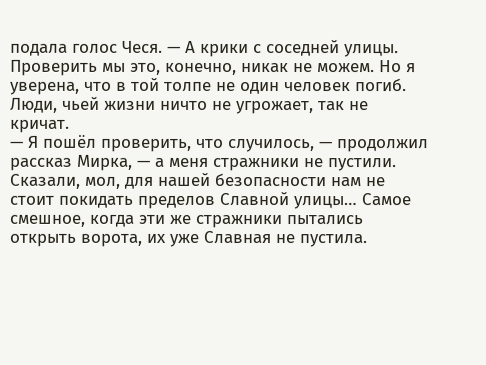подала голос Чеся. — А крики с соседней улицы. Проверить мы это, конечно, никак не можем. Но я уверена, что в той толпе не один человек погиб. Люди, чьей жизни ничто не угрожает, так не кричат.
— Я пошёл проверить, что случилось, — продолжил рассказ Мирка, — а меня стражники не пустили. Сказали, мол, для нашей безопасности нам не стоит покидать пределов Славной улицы… Самое смешное, когда эти же стражники пытались открыть ворота, их уже Славная не пустила.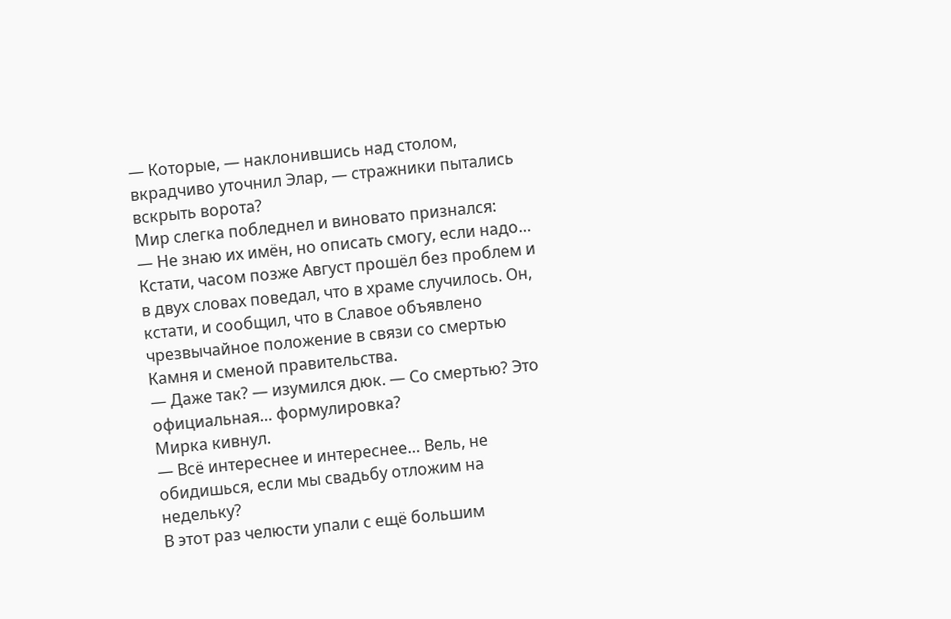— Которые, — наклонившись над столом, вкрадчиво уточнил Элар, — стражники пытались вскрыть ворота?
Мир слегка побледнел и виновато признался:
— Не знаю их имён, но описать смогу, если надо… Кстати, часом позже Август прошёл без проблем и в двух словах поведал, что в храме случилось. Он, кстати, и сообщил, что в Славое объявлено чрезвычайное положение в связи со смертью Камня и сменой правительства.
— Даже так? — изумился дюк. — Со смертью? Это официальная… формулировка?
Мирка кивнул.
— Всё интереснее и интереснее… Вель, не обидишься, если мы свадьбу отложим на недельку?
В этот раз челюсти упали с ещё большим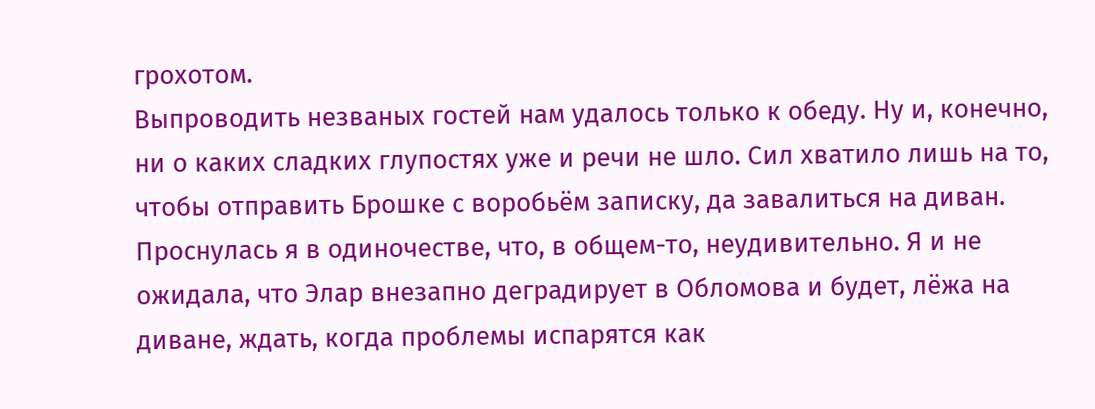грохотом.
Выпроводить незваных гостей нам удалось только к обеду. Ну и, конечно, ни о каких сладких глупостях уже и речи не шло. Сил хватило лишь на то, чтобы отправить Брошке с воробьём записку, да завалиться на диван.
Проснулась я в одиночестве, что, в общем-то, неудивительно. Я и не ожидала, что Элар внезапно деградирует в Обломова и будет, лёжа на диване, ждать, когда проблемы испарятся как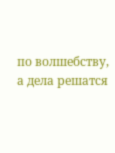по волшебству, а дела решатся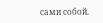сами собой.